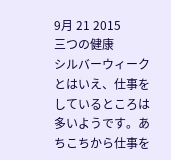9月 21 2015
三つの健康
シルバーウィークとはいえ、仕事をしているところは多いようです。あちこちから仕事を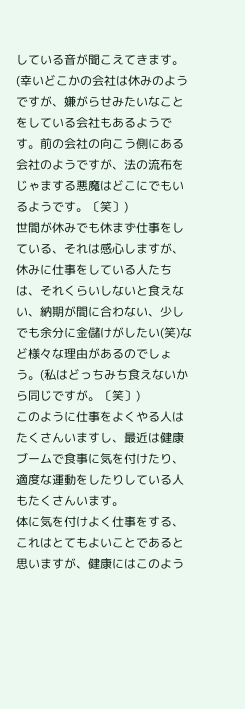している音が聞こえてきます。(幸いどこかの会社は休みのようですが、嫌がらせみたいなことをしている会社もあるようです。前の会社の向こう側にある会社のようですが、法の流布をじゃまする悪魔はどこにでもいるようです。〔笑〕)
世間が休みでも休まず仕事をしている、それは感心しますが、休みに仕事をしている人たちは、それくらいしないと食えない、納期が間に合わない、少しでも余分に金儲けがしたい(笑)など様々な理由があるのでしょう。(私はどっちみち食えないから同じですが。〔笑〕)
このように仕事をよくやる人はたくさんいますし、最近は健康ブームで食事に気を付けたり、適度な運動をしたりしている人もたくさんいます。
体に気を付けよく仕事をする、これはとてもよいことであると思いますが、健康にはこのよう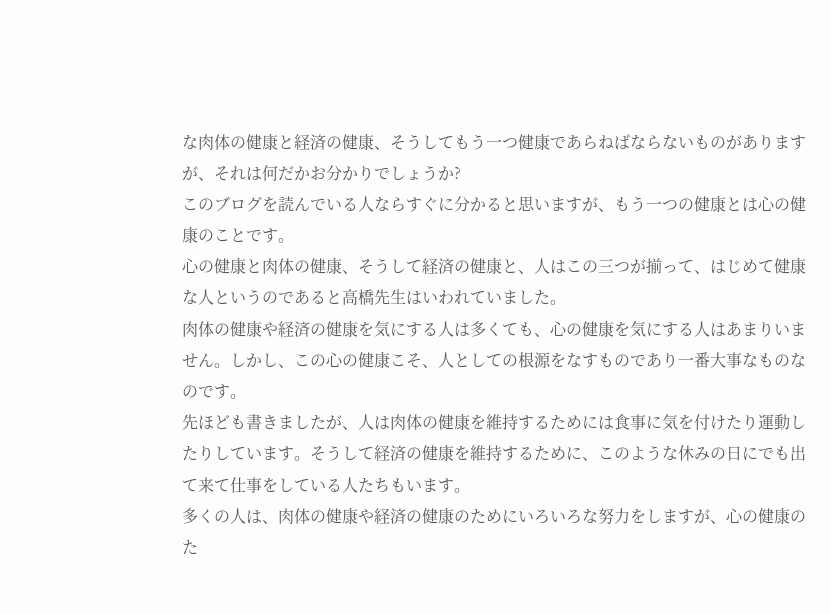な肉体の健康と経済の健康、そうしてもう一つ健康であらねばならないものがありますが、それは何だかお分かりでしょうか?
このブログを読んでいる人ならすぐに分かると思いますが、もう一つの健康とは心の健康のことです。
心の健康と肉体の健康、そうして経済の健康と、人はこの三つが揃って、はじめて健康な人というのであると高橋先生はいわれていました。
肉体の健康や経済の健康を気にする人は多くても、心の健康を気にする人はあまりいません。しかし、この心の健康こそ、人としての根源をなすものであり一番大事なものなのです。
先ほども書きましたが、人は肉体の健康を維持するためには食事に気を付けたり運動したりしています。そうして経済の健康を維持するために、このような休みの日にでも出て来て仕事をしている人たちもいます。
多くの人は、肉体の健康や経済の健康のためにいろいろな努力をしますが、心の健康のた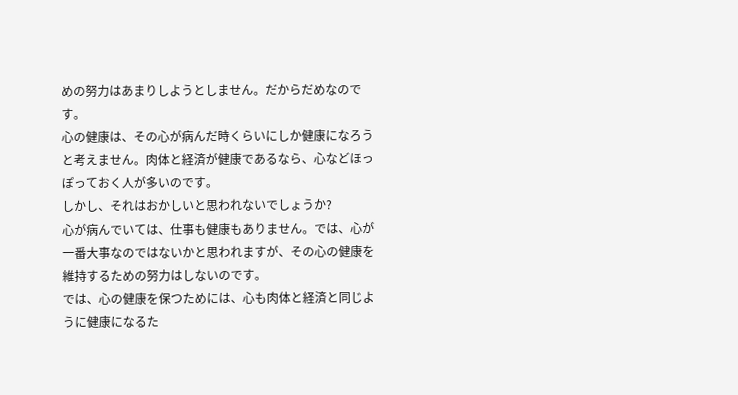めの努力はあまりしようとしません。だからだめなのです。
心の健康は、その心が病んだ時くらいにしか健康になろうと考えません。肉体と経済が健康であるなら、心などほっぽっておく人が多いのです。
しかし、それはおかしいと思われないでしょうか?
心が病んでいては、仕事も健康もありません。では、心が一番大事なのではないかと思われますが、その心の健康を維持するための努力はしないのです。
では、心の健康を保つためには、心も肉体と経済と同じように健康になるた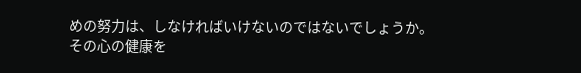めの努力は、しなければいけないのではないでしょうか。
その心の健康を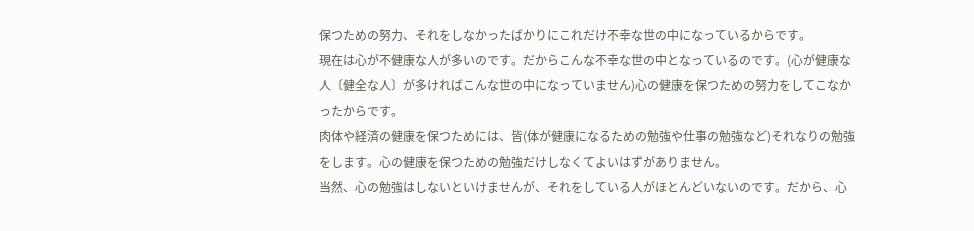保つための努力、それをしなかったばかりにこれだけ不幸な世の中になっているからです。
現在は心が不健康な人が多いのです。だからこんな不幸な世の中となっているのです。(心が健康な人〔健全な人〕が多ければこんな世の中になっていません)心の健康を保つための努力をしてこなかったからです。
肉体や経済の健康を保つためには、皆(体が健康になるための勉強や仕事の勉強など)それなりの勉強をします。心の健康を保つための勉強だけしなくてよいはずがありません。
当然、心の勉強はしないといけませんが、それをしている人がほとんどいないのです。だから、心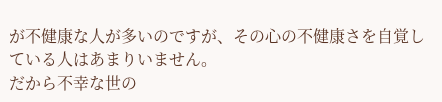が不健康な人が多いのですが、その心の不健康さを自覚している人はあまりいません。
だから不幸な世の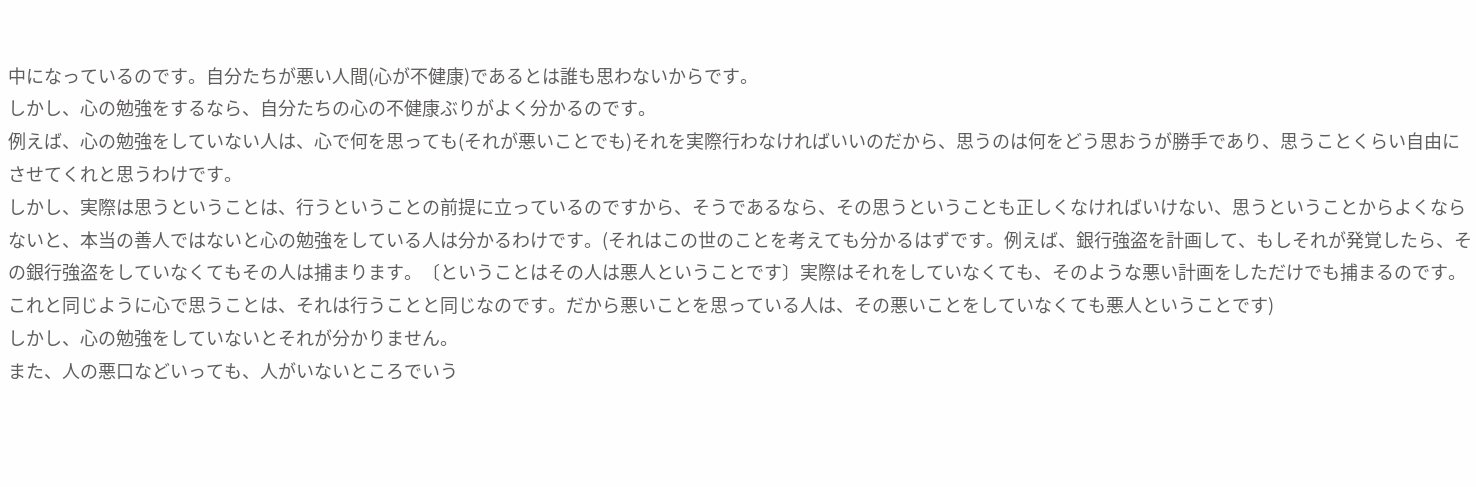中になっているのです。自分たちが悪い人間(心が不健康)であるとは誰も思わないからです。
しかし、心の勉強をするなら、自分たちの心の不健康ぶりがよく分かるのです。
例えば、心の勉強をしていない人は、心で何を思っても(それが悪いことでも)それを実際行わなければいいのだから、思うのは何をどう思おうが勝手であり、思うことくらい自由にさせてくれと思うわけです。
しかし、実際は思うということは、行うということの前提に立っているのですから、そうであるなら、その思うということも正しくなければいけない、思うということからよくならないと、本当の善人ではないと心の勉強をしている人は分かるわけです。(それはこの世のことを考えても分かるはずです。例えば、銀行強盗を計画して、もしそれが発覚したら、その銀行強盗をしていなくてもその人は捕まります。〔ということはその人は悪人ということです〕実際はそれをしていなくても、そのような悪い計画をしただけでも捕まるのです。これと同じように心で思うことは、それは行うことと同じなのです。だから悪いことを思っている人は、その悪いことをしていなくても悪人ということです)
しかし、心の勉強をしていないとそれが分かりません。
また、人の悪口などいっても、人がいないところでいう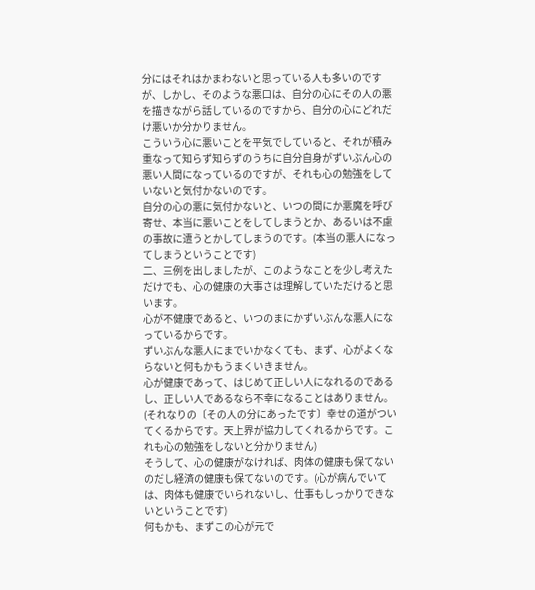分にはそれはかまわないと思っている人も多いのですが、しかし、そのような悪口は、自分の心にその人の悪を描きながら話しているのですから、自分の心にどれだけ悪いか分かりません。
こういう心に悪いことを平気でしていると、それが積み重なって知らず知らずのうちに自分自身がずいぶん心の悪い人間になっているのですが、それも心の勉強をしていないと気付かないのです。
自分の心の悪に気付かないと、いつの間にか悪魔を呼び寄せ、本当に悪いことをしてしまうとか、あるいは不慮の事故に遭うとかしてしまうのです。(本当の悪人になってしまうということです)
二、三例を出しましたが、このようなことを少し考えただけでも、心の健康の大事さは理解していただけると思います。
心が不健康であると、いつのまにかずいぶんな悪人になっているからです。
ずいぶんな悪人にまでいかなくても、まず、心がよくならないと何もかもうまくいきません。
心が健康であって、はじめて正しい人になれるのであるし、正しい人であるなら不幸になることはありません。(それなりの〔その人の分にあったです〕幸せの道がついてくるからです。天上界が協力してくれるからです。これも心の勉強をしないと分かりません)
そうして、心の健康がなければ、肉体の健康も保てないのだし経済の健康も保てないのです。(心が病んでいては、肉体も健康でいられないし、仕事もしっかりできないということです)
何もかも、まずこの心が元で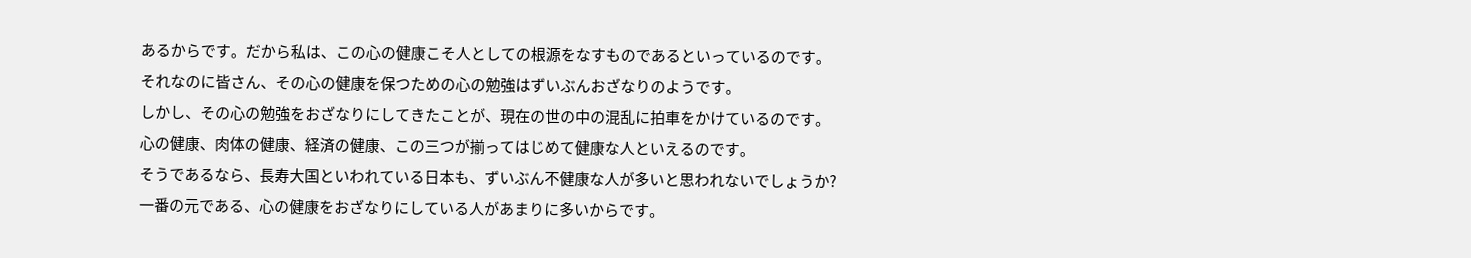あるからです。だから私は、この心の健康こそ人としての根源をなすものであるといっているのです。
それなのに皆さん、その心の健康を保つための心の勉強はずいぶんおざなりのようです。
しかし、その心の勉強をおざなりにしてきたことが、現在の世の中の混乱に拍車をかけているのです。
心の健康、肉体の健康、経済の健康、この三つが揃ってはじめて健康な人といえるのです。
そうであるなら、長寿大国といわれている日本も、ずいぶん不健康な人が多いと思われないでしょうか?
一番の元である、心の健康をおざなりにしている人があまりに多いからです。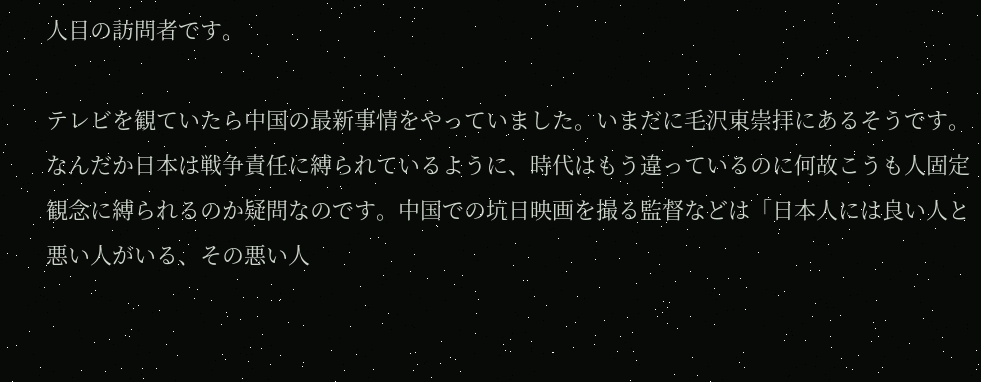人目の訪問者です。

テレビを観ていたら中国の最新事情をやっていました。いまだに毛沢東崇拝にあるそうです。なんだか日本は戦争責任に縛られているように、時代はもう違っているのに何故こうも人固定観念に縛られるのか疑問なのです。中国での坑日映画を撮る監督などは「日本人には良い人と悪い人がいる、その悪い人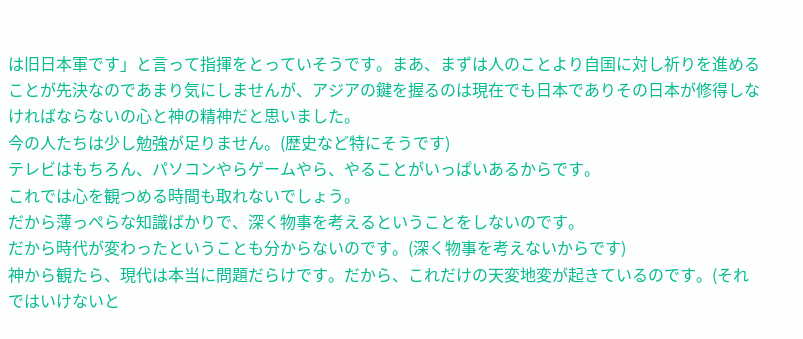は旧日本軍です」と言って指揮をとっていそうです。まあ、まずは人のことより自国に対し祈りを進めることが先決なのであまり気にしませんが、アジアの鍵を握るのは現在でも日本でありその日本が修得しなければならないの心と神の精神だと思いました。
今の人たちは少し勉強が足りません。(歴史など特にそうです)
テレビはもちろん、パソコンやらゲームやら、やることがいっぱいあるからです。
これでは心を観つめる時間も取れないでしょう。
だから薄っぺらな知識ばかりで、深く物事を考えるということをしないのです。
だから時代が変わったということも分からないのです。(深く物事を考えないからです)
神から観たら、現代は本当に問題だらけです。だから、これだけの天変地変が起きているのです。(それではいけないと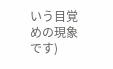いう目覚めの現象です)